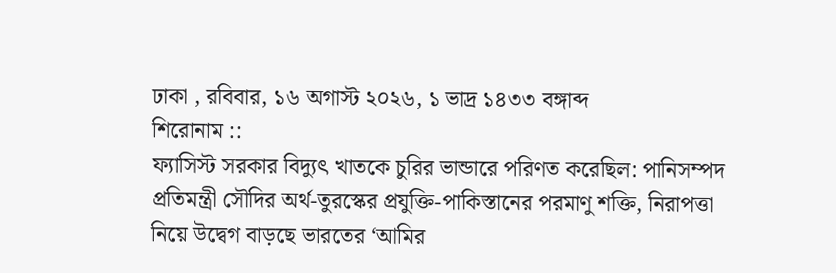ঢাকা , রবিবার, ১৬ অগাস্ট ২০২৬, ১ ভাদ্র ১৪৩৩ বঙ্গাব্দ
শিরোনাম ::
ফ্যাসিস্ট সরকার বিদ্যুৎ খাতকে চুরির ভান্ডারে পরিণত করেছিল: পানিসম্পদ প্রতিমন্ত্রী সৌদির অর্থ-তুরস্কের প্রযুক্তি-পাকিস্তানের পরমাণু শক্তি, নিরাপত্তা নিয়ে উদ্বেগ বাড়ছে ভারতের ‘আমির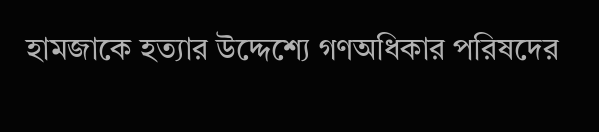হামজাকে হত্যার উদ্দেশ্যে গণঅধিকার পরিষদের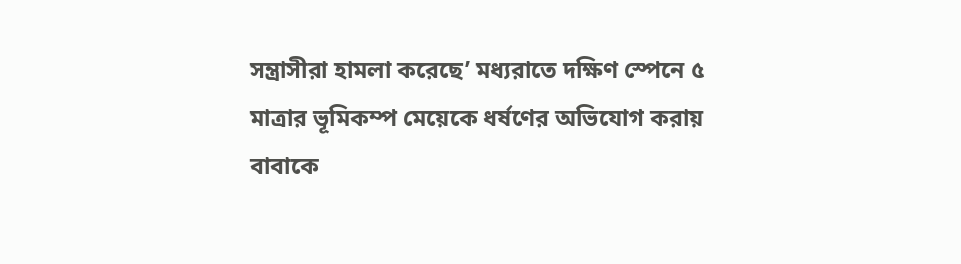সন্ত্রাসীরা হামলা করেছে’ মধ্যরাতে দক্ষিণ স্পেনে ৫ মাত্রার ভূমিকম্প মেয়েকে ধর্ষণের অভিযোগ করায় বাবাকে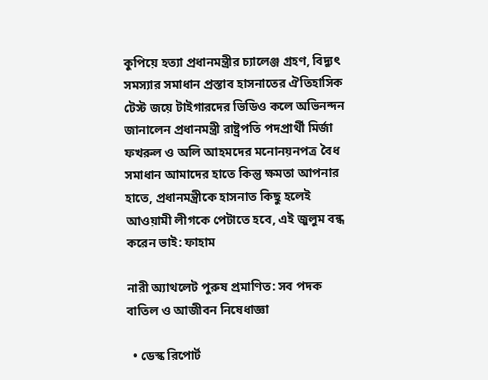কুপিয়ে হত্যা প্রধানমন্ত্রীর চ্যালেঞ্জ গ্রহণ, বিদ্যুৎ সমস্যার সমাধান প্রস্তাব হাসনাতের ঐতিহাসিক টেস্ট জয়ে টাইগারদের ভিডিও কলে অভিনন্দন জানালেন প্রধানমন্ত্রী রাষ্ট্রপতি পদপ্রার্থী মির্জা ফখরুল ও অলি আহমদের মনোনয়নপত্র বৈধ সমাধান আমাদের হাতে কিন্তু ক্ষমতা আপনার হাতে, প্রধানমন্ত্রীকে হাসনাত কিছু হলেই আওয়ামী লীগকে পেটাতে হবে, এই জুলুম বন্ধ করেন ভাই: ফাহাম

নারী অ্যাথলেট পুরুষ প্রমাণিত: সব পদক বাতিল ও আজীবন নিষেধাজ্ঞা

  • ডেস্ক রিপোর্ট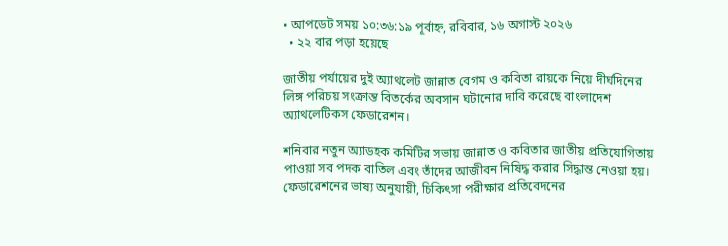• আপডেট সময় ১০:৩৬:১৯ পূর্বাহ্ন, রবিবার, ১৬ অগাস্ট ২০২৬
  • ২২ বার পড়া হয়েছে

জাতীয় পর্যায়ের দুই অ্যাথলেট জান্নাত বেগম ও কবিতা রায়কে নিয়ে দীর্ঘদিনের লিঙ্গ পরিচয় সংক্রান্ত বিতর্কের অবসান ঘটানোর দাবি করেছে বাংলাদেশ অ্যাথলেটিকস ফেডারেশন।

শনিবার নতুন অ্যাডহক কমিটির সভায় জান্নাত ও কবিতার জাতীয় প্রতিযোগিতায় পাওয়া সব পদক বাতিল এবং তাঁদের আজীবন নিষিদ্ধ করার সিদ্ধান্ত নেওয়া হয়। ফেডারেশনের ভাষ্য অনুযায়ী, চিকিৎসা পরীক্ষার প্রতিবেদনের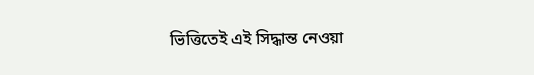ভিত্তিতেই এই সিদ্ধান্ত নেওয়া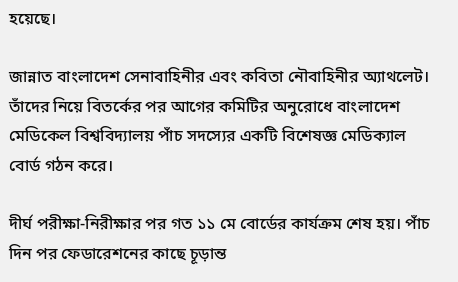হয়েছে।

জান্নাত বাংলাদেশ সেনাবাহিনীর এবং কবিতা নৌবাহিনীর অ্যাথলেট। তাঁদের নিয়ে বিতর্কের পর আগের কমিটির অনুরোধে বাংলাদেশ মেডিকেল বিশ্ববিদ্যালয় পাঁচ সদস্যের একটি বিশেষজ্ঞ মেডিক্যাল বোর্ড গঠন করে।

দীর্ঘ পরীক্ষা-নিরীক্ষার পর গত ১১ মে বোর্ডের কার্যক্রম শেষ হয়। পাঁচ দিন পর ফেডারেশনের কাছে চূড়ান্ত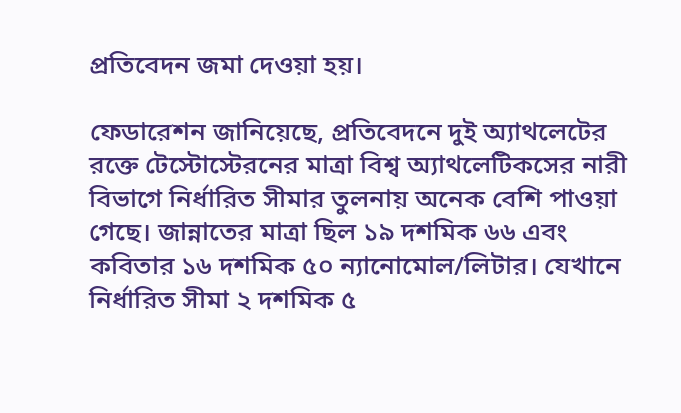প্রতিবেদন জমা দেওয়া হয়।

ফেডারেশন জানিয়েছে, প্রতিবেদনে দুই অ্যাথলেটের রক্তে টেস্টোস্টেরনের মাত্রা বিশ্ব অ্যাথলেটিকসের নারী বিভাগে নির্ধারিত সীমার তুলনায় অনেক বেশি পাওয়া গেছে। জান্নাতের মাত্রা ছিল ১৯ দশমিক ৬৬ এবং কবিতার ১৬ দশমিক ৫০ ন্যানোমোল/লিটার। যেখানে নির্ধারিত সীমা ২ দশমিক ৫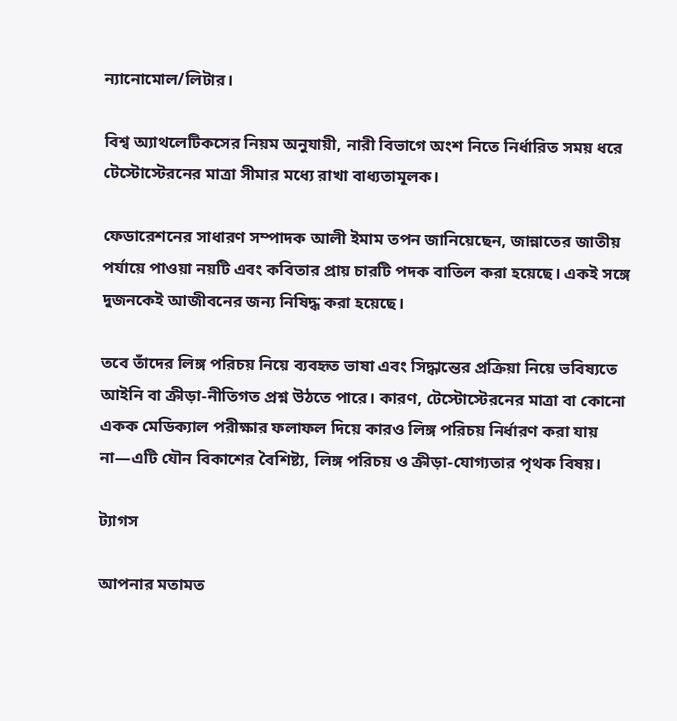ন্যানোমোল/লিটার।

বিশ্ব অ্যাথলেটিকসের নিয়ম অনুযায়ী, নারী বিভাগে অংশ নিতে নির্ধারিত সময় ধরে টেস্টোস্টেরনের মাত্রা সীমার মধ্যে রাখা বাধ্যতামূলক।

ফেডারেশনের সাধারণ সম্পাদক আলী ইমাম তপন জানিয়েছেন, জান্নাতের জাতীয় পর্যায়ে পাওয়া নয়টি এবং কবিতার প্রায় চারটি পদক বাতিল করা হয়েছে। একই সঙ্গে দুজনকেই আজীবনের জন্য নিষিদ্ধ করা হয়েছে।

তবে তাঁদের লিঙ্গ পরিচয় নিয়ে ব্যবহৃত ভাষা এবং সিদ্ধান্তের প্রক্রিয়া নিয়ে ভবিষ্যতে আইনি বা ক্রীড়া-নীতিগত প্রশ্ন উঠতে পারে। কারণ, টেস্টোস্টেরনের মাত্রা বা কোনো একক মেডিক্যাল পরীক্ষার ফলাফল দিয়ে কারও লিঙ্গ পরিচয় নির্ধারণ করা যায় না—এটি যৌন বিকাশের বৈশিষ্ট্য, লিঙ্গ পরিচয় ও ক্রীড়া-যোগ্যতার পৃথক বিষয়।

ট্যাগস

আপনার মতামত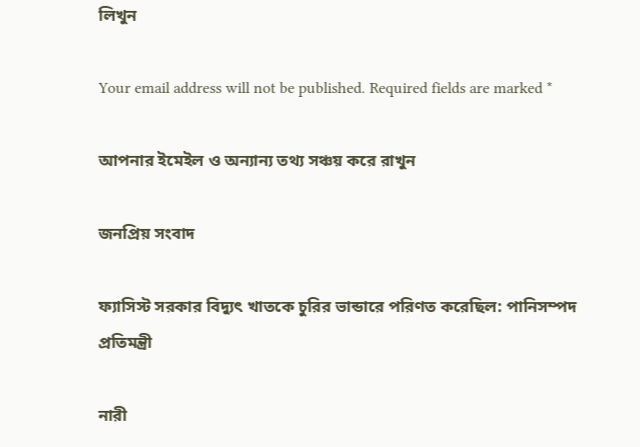লিখুন

Your email address will not be published. Required fields are marked *

আপনার ইমেইল ও অন্যান্য তথ্য সঞ্চয় করে রাখুন

জনপ্রিয় সংবাদ

ফ্যাসিস্ট সরকার বিদ্যুৎ খাতকে চুরির ভান্ডারে পরিণত করেছিল: পানিসম্পদ প্রতিমন্ত্রী

নারী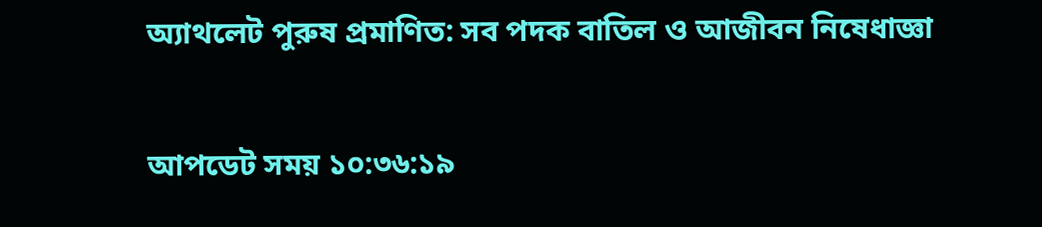অ্যাথলেট পুরুষ প্রমাণিত: সব পদক বাতিল ও আজীবন নিষেধাজ্ঞা

আপডেট সময় ১০:৩৬:১৯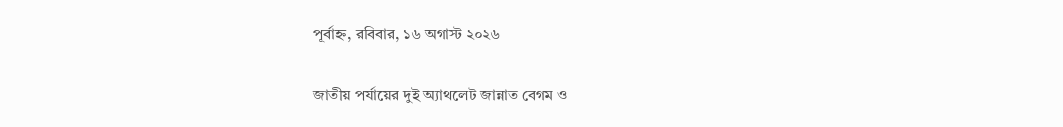পূর্বাহ্ন, রবিবার, ১৬ অগাস্ট ২০২৬

জাতীয় পর্যায়ের দুই অ্যাথলেট জান্নাত বেগম ও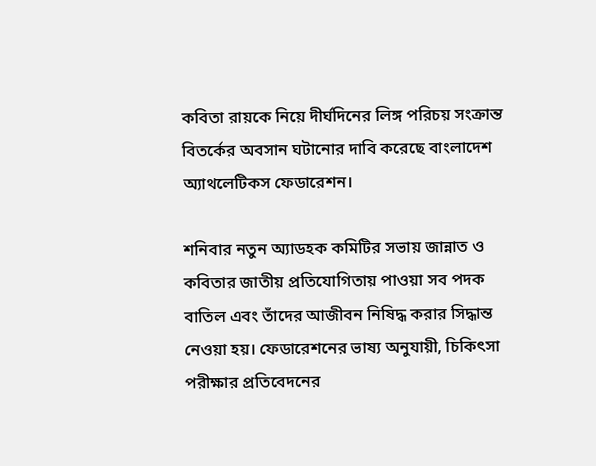কবিতা রায়কে নিয়ে দীর্ঘদিনের লিঙ্গ পরিচয় সংক্রান্ত বিতর্কের অবসান ঘটানোর দাবি করেছে বাংলাদেশ অ্যাথলেটিকস ফেডারেশন।

শনিবার নতুন অ্যাডহক কমিটির সভায় জান্নাত ও কবিতার জাতীয় প্রতিযোগিতায় পাওয়া সব পদক বাতিল এবং তাঁদের আজীবন নিষিদ্ধ করার সিদ্ধান্ত নেওয়া হয়। ফেডারেশনের ভাষ্য অনুযায়ী, চিকিৎসা পরীক্ষার প্রতিবেদনের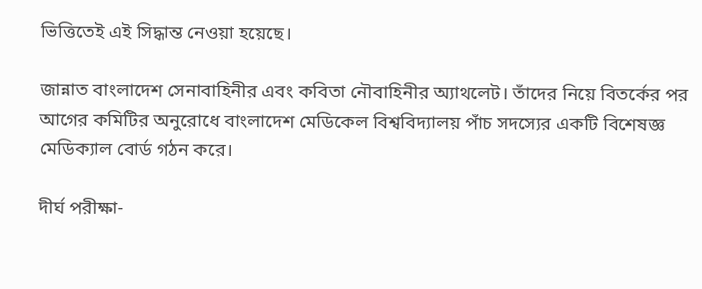ভিত্তিতেই এই সিদ্ধান্ত নেওয়া হয়েছে।

জান্নাত বাংলাদেশ সেনাবাহিনীর এবং কবিতা নৌবাহিনীর অ্যাথলেট। তাঁদের নিয়ে বিতর্কের পর আগের কমিটির অনুরোধে বাংলাদেশ মেডিকেল বিশ্ববিদ্যালয় পাঁচ সদস্যের একটি বিশেষজ্ঞ মেডিক্যাল বোর্ড গঠন করে।

দীর্ঘ পরীক্ষা-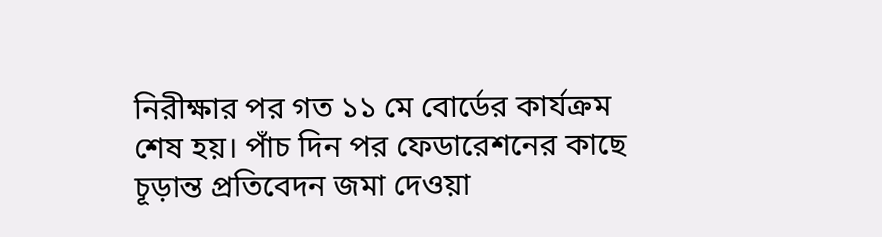নিরীক্ষার পর গত ১১ মে বোর্ডের কার্যক্রম শেষ হয়। পাঁচ দিন পর ফেডারেশনের কাছে চূড়ান্ত প্রতিবেদন জমা দেওয়া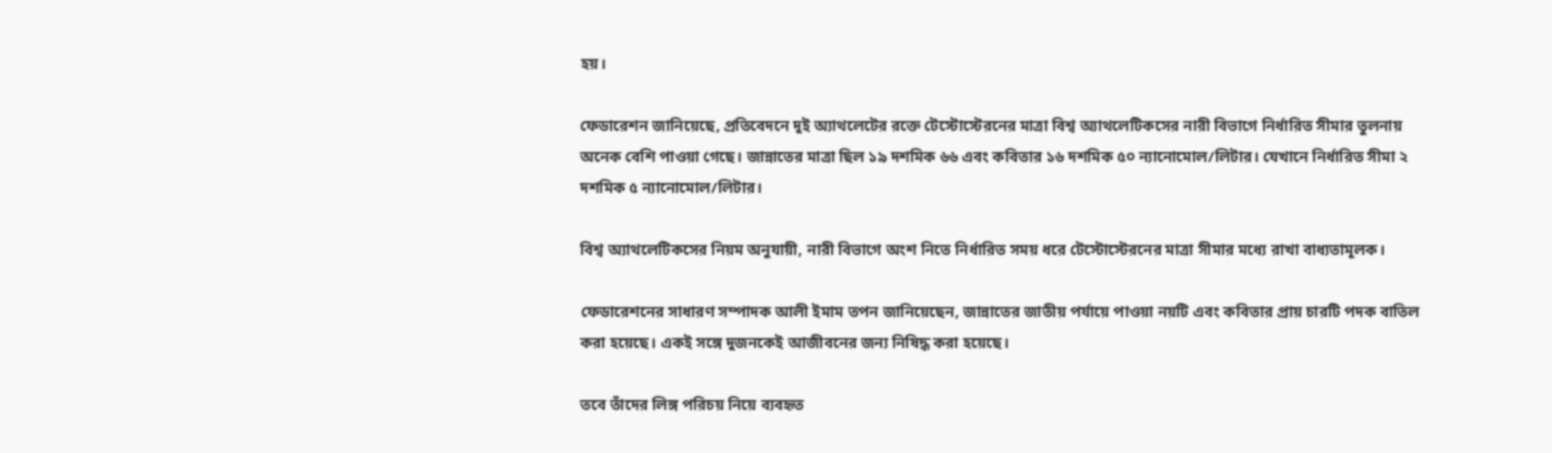হয়।

ফেডারেশন জানিয়েছে, প্রতিবেদনে দুই অ্যাথলেটের রক্তে টেস্টোস্টেরনের মাত্রা বিশ্ব অ্যাথলেটিকসের নারী বিভাগে নির্ধারিত সীমার তুলনায় অনেক বেশি পাওয়া গেছে। জান্নাতের মাত্রা ছিল ১৯ দশমিক ৬৬ এবং কবিতার ১৬ দশমিক ৫০ ন্যানোমোল/লিটার। যেখানে নির্ধারিত সীমা ২ দশমিক ৫ ন্যানোমোল/লিটার।

বিশ্ব অ্যাথলেটিকসের নিয়ম অনুযায়ী, নারী বিভাগে অংশ নিতে নির্ধারিত সময় ধরে টেস্টোস্টেরনের মাত্রা সীমার মধ্যে রাখা বাধ্যতামূলক।

ফেডারেশনের সাধারণ সম্পাদক আলী ইমাম তপন জানিয়েছেন, জান্নাতের জাতীয় পর্যায়ে পাওয়া নয়টি এবং কবিতার প্রায় চারটি পদক বাতিল করা হয়েছে। একই সঙ্গে দুজনকেই আজীবনের জন্য নিষিদ্ধ করা হয়েছে।

তবে তাঁদের লিঙ্গ পরিচয় নিয়ে ব্যবহৃত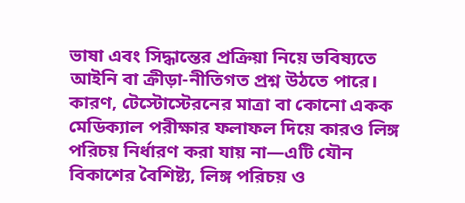ভাষা এবং সিদ্ধান্তের প্রক্রিয়া নিয়ে ভবিষ্যতে আইনি বা ক্রীড়া-নীতিগত প্রশ্ন উঠতে পারে। কারণ, টেস্টোস্টেরনের মাত্রা বা কোনো একক মেডিক্যাল পরীক্ষার ফলাফল দিয়ে কারও লিঙ্গ পরিচয় নির্ধারণ করা যায় না—এটি যৌন বিকাশের বৈশিষ্ট্য, লিঙ্গ পরিচয় ও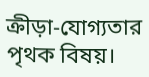ক্রীড়া-যোগ্যতার পৃথক বিষয়।